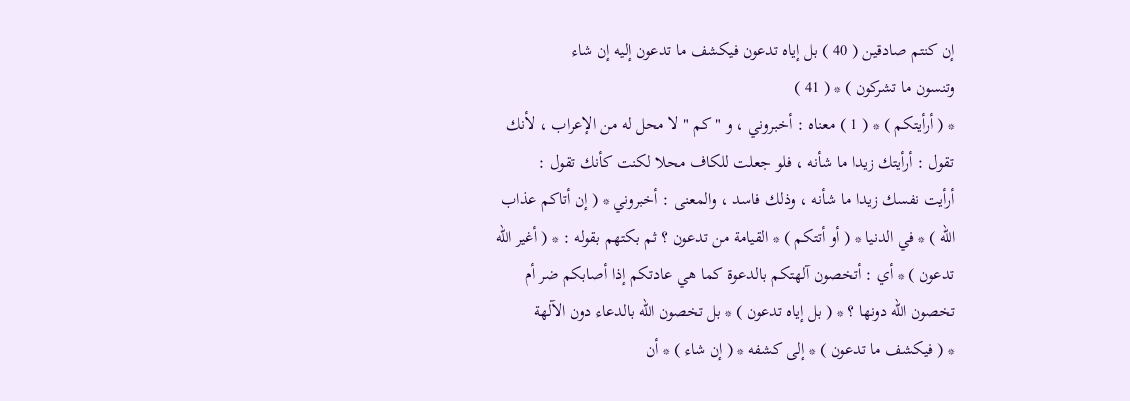إن كنتم صادقين ( 40 ) بل إياه تدعون فيكشف ما تدعون إليه إن شاء
وتنسون ما تشركون ) * ( 41 )
* ( أرأيتكم ) * ( 1 ) معناه : أخبروني ، و " كم " لا محل له من الإعراب ، لأنك
تقول : أرأيتك زيدا ما شأنه ، فلو جعلت للكاف محلا لكنت كأنك تقول :
أرأيت نفسك زيدا ما شأنه ، وذلك فاسد ، والمعنى : أخبروني * ( إن أتاكم عذاب
الله ) * في الدنيا * ( أو أتتكم ) * القيامة من تدعون ؟ ثم بكتهم بقوله : * ( أغير الله
تدعون ) * أي : أتخصون آلهتكم بالدعوة كما هي عادتكم إذا أصابكم ضر أم
تخصون الله دونها ؟ * ( بل إياه تدعون ) * بل تخصون الله بالدعاء دون الآلهة
* ( فيكشف ما تدعون ) * إلى كشفه * ( إن شاء ) * أن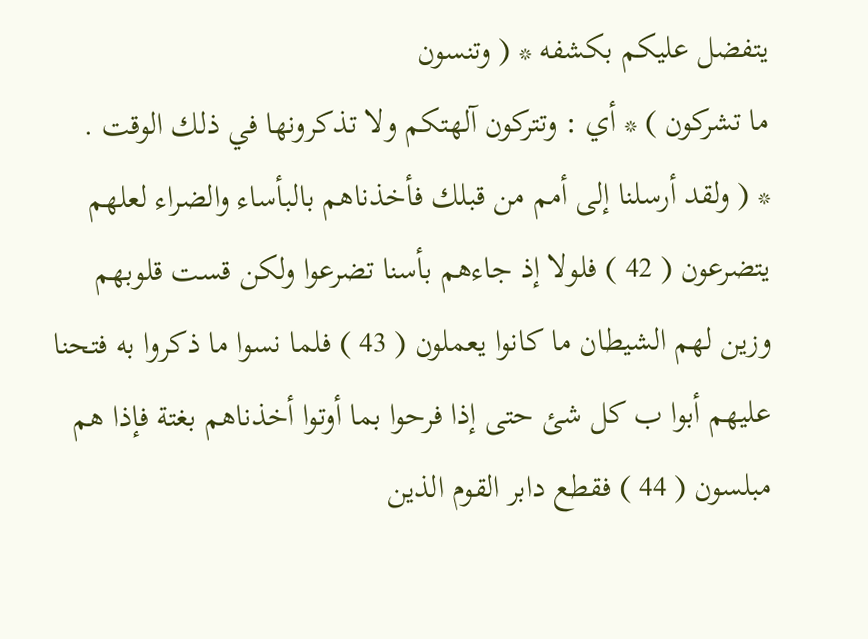يتفضل عليكم بكشفه * ( وتنسون
ما تشركون ) * أي : وتتركون آلهتكم ولا تذكرونها في ذلك الوقت .
* ( ولقد أرسلنا إلى أمم من قبلك فأخذناهم بالبأساء والضراء لعلهم
يتضرعون ( 42 ) فلولا إذ جاءهم بأسنا تضرعوا ولكن قست قلوبهم
وزين لهم الشيطان ما كانوا يعملون ( 43 ) فلما نسوا ما ذكروا به فتحنا
عليهم أبوا ب كل شئ حتى إذا فرحوا بما أوتوا أخذناهم بغتة فإذا هم
مبلسون ( 44 ) فقطع دابر القوم الذين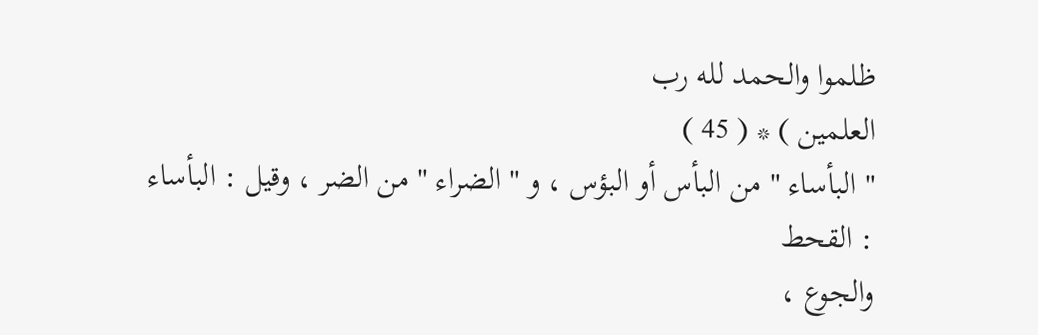ظلموا والحمد لله رب
العلمين ) * ( 45 )
" البأساء " من البأس أو البؤس ، و " الضراء " من الضر ، وقيل : البأساء : القحط
والجوع ،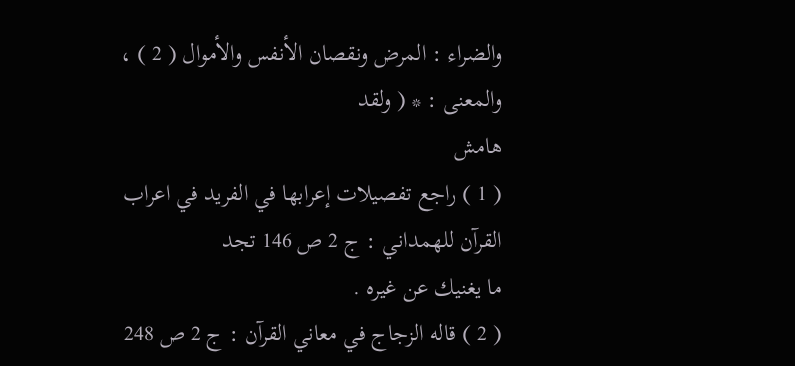والضراء : المرض ونقصان الأنفس والأموال ( 2 ) ، والمعنى : * ( ولقد
هامش
( 1 ) راجع تفصيلات إعرابها في الفريد في اعراب القرآن للهمداني : ج 2 ص 146 تجد
ما يغنيك عن غيره .
( 2 ) قاله الزجاج في معاني القرآن : ج 2 ص 248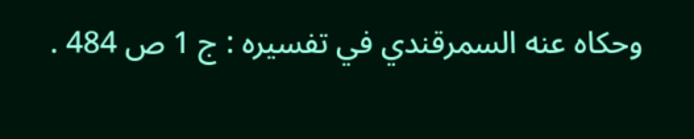وحكاه عنه السمرقندي في تفسيره : ج 1 ص 484 .